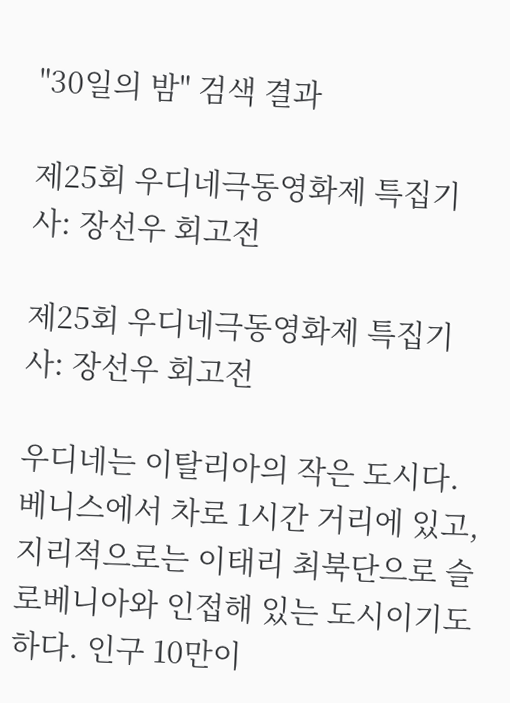"30일의 밤" 검색 결과

제25회 우디네극동영화제 특집기사: 장선우 회고전

제25회 우디네극동영화제 특집기사: 장선우 회고전

우디네는 이탈리아의 작은 도시다. 베니스에서 차로 1시간 거리에 있고, 지리적으로는 이태리 최북단으로 슬로베니아와 인접해 있는 도시이기도 하다. 인구 10만이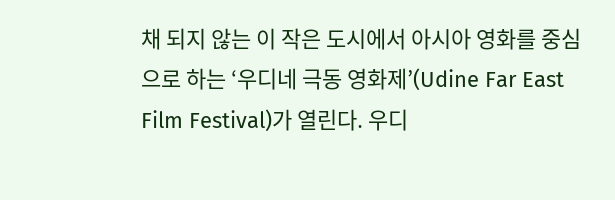채 되지 않는 이 작은 도시에서 아시아 영화를 중심으로 하는 ‘우디네 극동 영화제’(Udine Far East Film Festival)가 열린다. 우디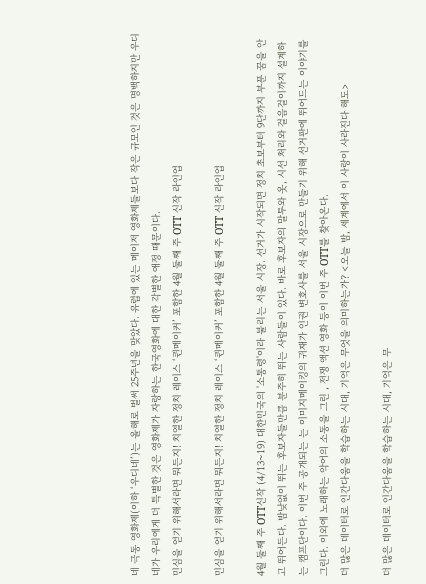네 극동 영화제(이하 ‘우디네’)는 올해로 벌써 25주년을 맞았다. 유럽에 있는 메이저 영화제들보다 작은 규모인 것은 명백하지만 우디네가 우리에게 더 특별한 것은 영화제가 자랑하는 한국영화에 대한 각별한 애정 때문이다.
민심을 얻기 위해서라면 뭐든지! 치열한 정치 레이스 ‘퀸메이커’ 포함한 4월 둘째 주 OTT 신작 라인업

민심을 얻기 위해서라면 뭐든지! 치열한 정치 레이스 ‘퀸메이커’ 포함한 4월 둘째 주 OTT 신작 라인업

4월 둘째 주 OTT신작 (4/13~19) 대한민국의 '소통령'이라 불리는 서울 시장. 선거가 시작되면 정치 초보부터 9단까지 부푼 꿈을 안고 뛰어든다. 밤낮없이 뛰는 후보자들만큼 분주히 뛰는 사람들이 있다. 바로 후보자의 말투와 옷, 시선 처리와 걸음걸이까지 설계하는 캠프단이다. 이번 주 공개되는 는 이미지메이킹의 귀재가 인권 변호사를 서울 시장으로 만들기 위해 선거판에 뛰어드는 이야기를 그린다. 이외에 노래하는 악어의 소동을 그린 , 전쟁 액션 영화 등이 이번 주 OTT를 찾아온다.
더 많은 데이터로 인간다움을 학습하는 시대, 기억은 무엇을 의미하는가? <오늘 밤, 세계에서 이 사랑이 사라진다 해도>

더 많은 데이터로 인간다움을 학습하는 시대, 기억은 무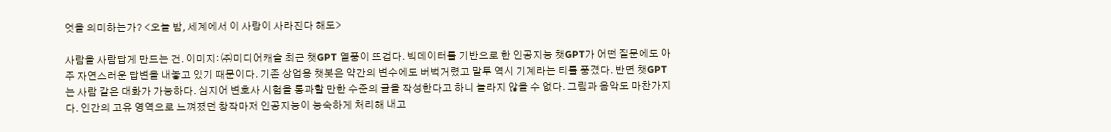엇을 의미하는가? <오늘 밤, 세계에서 이 사랑이 사라진다 해도>

사람을 사람답게 만드는 건. 이미지: ㈜미디어캐슬 최근 챗GPT 열풍이 뜨겁다. 빅데이터를 기반으로 한 인공지능 챗GPT가 어떤 질문에도 아주 자연스러운 답변을 내놓고 있기 때문이다. 기존 상업용 챗봇은 약간의 변수에도 버벅거렸고 말투 역시 기계라는 티를 풍겼다. 반면 챗GPT는 사람 같은 대화가 가능하다. 심지어 변호사 시험을 통과할 만한 수준의 글을 작성한다고 하니 놀라지 않을 수 없다. 그림과 음악도 마찬가지다. 인간의 고유 영역으로 느껴졌던 창작마저 인공지능이 능숙하게 처리해 내고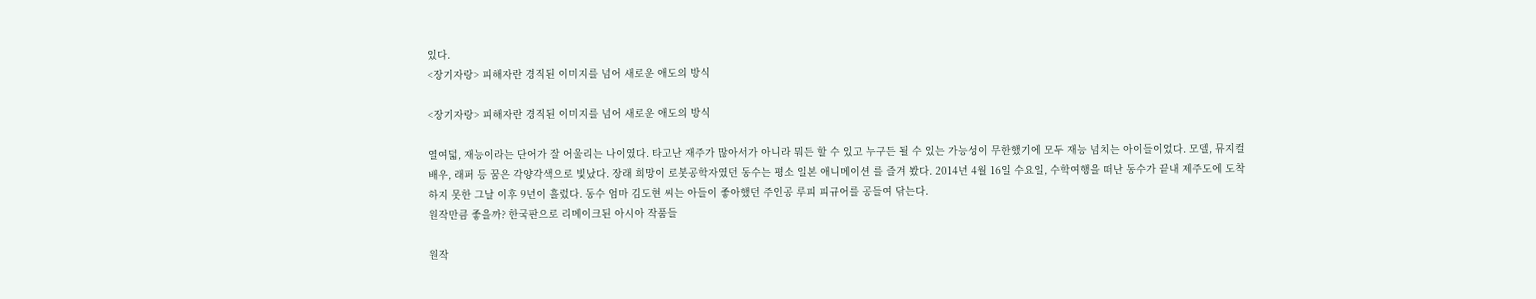있다.
<장기자랑> 피해자란 경직된 이미지를 넘어 새로운 애도의 방식

<장기자랑> 피해자란 경직된 이미지를 넘어 새로운 애도의 방식

열여덟, 재능이라는 단어가 잘 어울리는 나이였다. 타고난 재주가 많아서가 아니라 뭐든 할 수 있고 누구든 될 수 있는 가능성이 무한했기에 모두 재능 넘치는 아이들이었다. 모델, 뮤지컬 배우, 래퍼 등 꿈은 각양각색으로 빛났다. 장래 희망이 로봇공학자였던 동수는 평소 일본 애니메이션 를 즐겨 봤다. 2014년 4월 16일 수요일, 수학여행을 떠난 동수가 끝내 제주도에 도착하지 못한 그날 이후 9년이 흘렀다. 동수 엄마 김도현 씨는 아들이 좋아했던 주인공 루피 피규어를 공들여 닦는다.
원작만큼 좋을까? 한국판으로 리메이크된 아시아 작품들

원작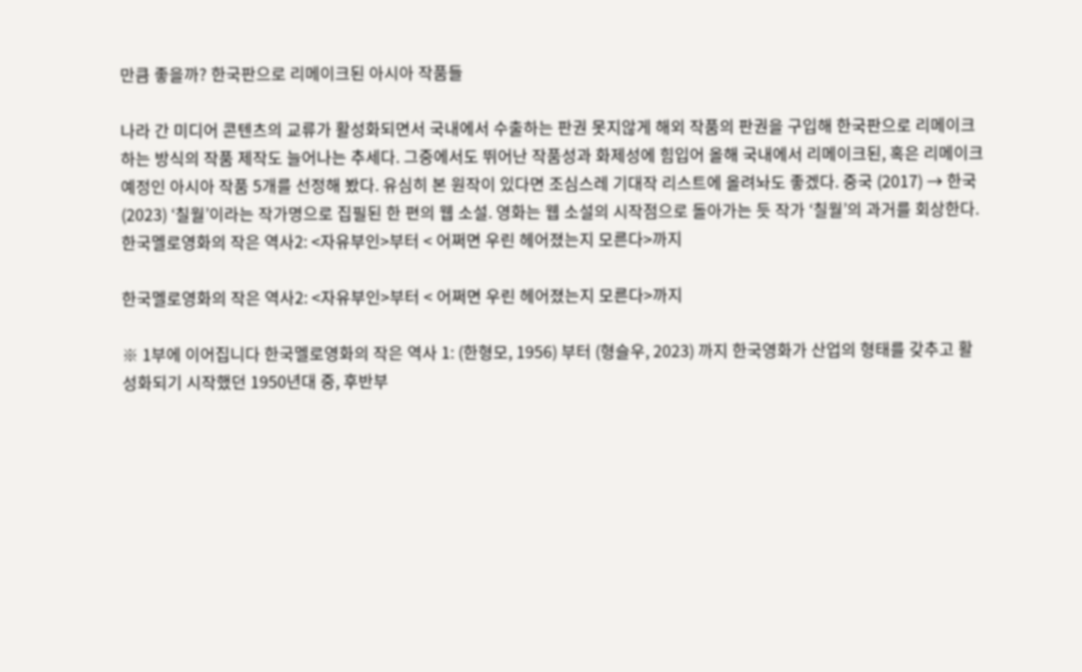만큼 좋을까? 한국판으로 리메이크된 아시아 작품들

나라 간 미디어 콘텐츠의 교류가 활성화되면서 국내에서 수출하는 판권 못지않게 해외 작품의 판권을 구입해 한국판으로 리메이크하는 방식의 작품 제작도 늘어나는 추세다. 그중에서도 뛰어난 작품성과 화제성에 힘입어 올해 국내에서 리메이크된, 혹은 리메이크 예정인 아시아 작품 5개를 선정해 봤다. 유심히 본 원작이 있다면 조심스레 기대작 리스트에 올려놔도 좋겠다. 중국 (2017) → 한국 (2023) ‘칠월’이라는 작가명으로 집필된 한 편의 웹 소설. 영화는 웹 소설의 시작점으로 돌아가는 듯 작가 ‘칠월’의 과거를 회상한다.
한국멜로영화의 작은 역사2: <자유부인>부터 < 어쩌면 우린 헤어졌는지 모른다>까지

한국멜로영화의 작은 역사2: <자유부인>부터 < 어쩌면 우린 헤어졌는지 모른다>까지

※ 1부에 이어집니다 한국멜로영화의 작은 역사 1: (한형모, 1956) 부터 (형슬우, 2023) 까지 한국영화가 산업의 형태를 갖추고 활성화되기 시작했던 1950년대 중, 후반부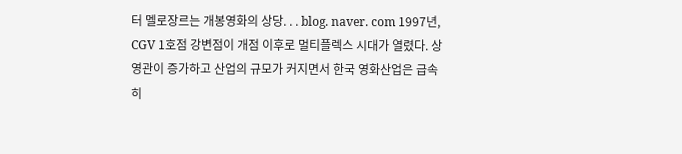터 멜로장르는 개봉영화의 상당. . . blog. naver. com 1997년, CGV 1호점 강변점이 개점 이후로 멀티플렉스 시대가 열렸다. 상영관이 증가하고 산업의 규모가 커지면서 한국 영화산업은 급속히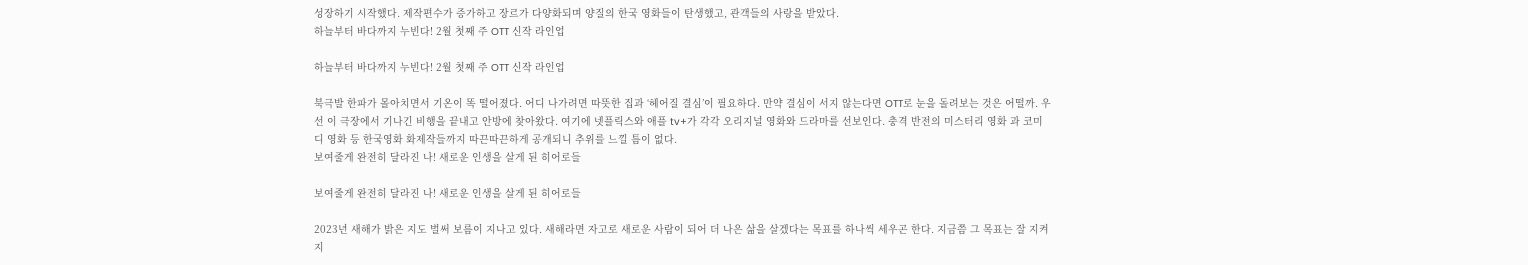성장하기 시작했다. 제작편수가 증가하고 장르가 다양화되며 양질의 한국 영화들이 탄생했고, 관객들의 사랑을 받았다.
하늘부터 바다까지 누빈다! 2월 첫째 주 OTT 신작 라인업

하늘부터 바다까지 누빈다! 2월 첫째 주 OTT 신작 라인업

북극발 한파가 몰아치면서 기온이 똑 떨어졌다. 어디 나가려면 따뜻한 집과 ‘헤어질 결심’이 필요하다. 만약 결심이 서지 않는다면 OTT로 눈을 돌려보는 것은 어떨까. 우선 이 극장에서 기나긴 비행을 끝내고 안방에 찾아왔다. 여기에 넷플릭스와 애플 tv+가 각각 오리지널 영화와 드라마를 선보인다. 충격 반전의 미스터리 영화 과 코미디 영화 등 한국영화 화제작들까지 따끈따끈하게 공개되니 추위를 느낄 틈이 없다.
보여줄게 완전히 달라진 나! 새로운 인생을 살게 된 히어로들

보여줄게 완전히 달라진 나! 새로운 인생을 살게 된 히어로들

2023년 새해가 밝은 지도 벌써 보름이 지나고 있다. 새해라면 자고로 새로운 사람이 되어 더 나은 삶을 살겠다는 목표를 하나씩 세우곤 한다. 지금쯤 그 목표는 잘 지켜지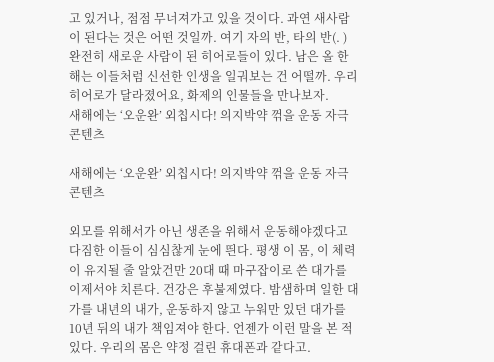고 있거나, 점점 무너져가고 있을 것이다. 과연 새사람이 된다는 것은 어떤 것일까. 여기 자의 반, 타의 반(. ) 완전히 새로운 사람이 된 히어로들이 있다. 남은 올 한 해는 이들처럼 신선한 인생을 일궈보는 건 어떨까. 우리 히어로가 달라졌어요, 화제의 인물들을 만나보자.
새해에는 ‘오운완’ 외칩시다! 의지박약 꺾을 운동 자극 콘텐츠

새해에는 ‘오운완’ 외칩시다! 의지박약 꺾을 운동 자극 콘텐츠

외모를 위해서가 아닌 생존을 위해서 운동해야겠다고 다짐한 이들이 심심찮게 눈에 띈다. 평생 이 몸, 이 체력이 유지될 줄 알았건만 20대 때 마구잡이로 쓴 대가를 이제서야 치른다. 건강은 후불제였다. 밤샘하며 일한 대가를 내년의 내가, 운동하지 않고 누워만 있던 대가를 10년 뒤의 내가 책임져야 한다. 언젠가 이런 말을 본 적 있다. 우리의 몸은 약정 걸린 휴대폰과 같다고.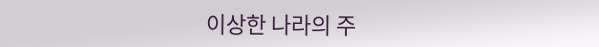이상한 나라의 주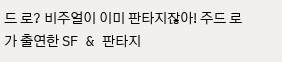드 로? 비주얼이 이미 판타지잖아! 주드 로가 출연한 SF & 판타지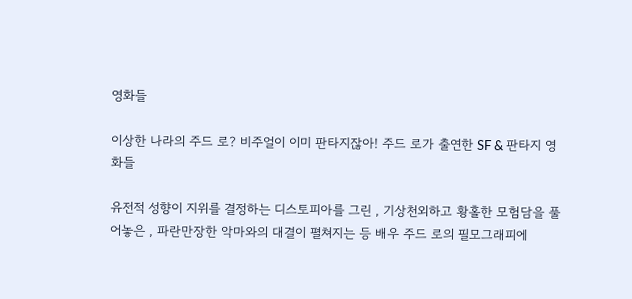영화들

이상한 나라의 주드 로? 비주얼이 이미 판타지잖아! 주드 로가 출연한 SF & 판타지 영화들

유전적 성향이 지위를 결정하는 디스토피아를 그린 , 기상천외하고 황홀한 모험담을 풀어놓은 , 파란만장한 악마와의 대결이 펼쳐지는 등 배우 주드 로의 필모그래피에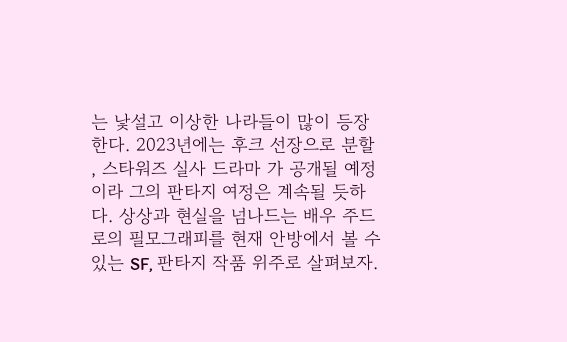는 낯설고 이상한 나라들이 많이 등장한다. 2023년에는 후크 선장으로 분할 , 스타워즈 실사 드라마 가 공개될 예정이라 그의 판타지 여정은 계속될 듯하다. 상상과 현실을 넘나드는 배우 주드 로의 필모그래피를 현재 안방에서 볼 수 있는 SF, 판타지 작품 위주로 살펴보자.